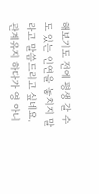해보기도 전에 평생 갈 수도 있는 인연을 놓치지 말라고 말씀드리고 싶네요. 관계유지 하다가 영 아니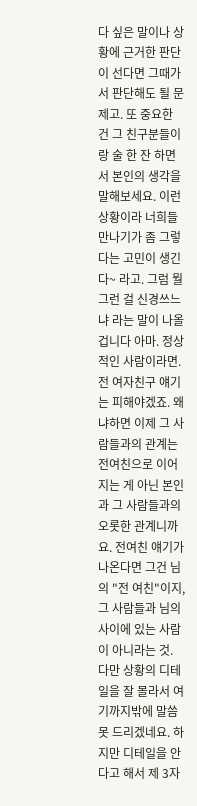다 싶은 말이나 상황에 근거한 판단이 선다면 그때가서 판단해도 될 문제고. 또 중요한 건 그 친구분들이랑 술 한 잔 하면서 본인의 생각을 말해보세요. 이런 상황이라 너희들 만나기가 좀 그렇다는 고민이 생긴다~ 라고. 그럼 뭘 그런 걸 신경쓰느냐 라는 말이 나올 겁니다 아마. 정상적인 사람이라면.
전 여자친구 얘기는 피해야겠죠. 왜냐하면 이제 그 사람들과의 관계는 전여친으로 이어지는 게 아닌 본인과 그 사람들과의 오롯한 관계니까요. 전여친 얘기가 나온다면 그건 님의 "전 여친"이지, 그 사람들과 님의 사이에 있는 사람이 아니라는 것. 다만 상황의 디테일을 잘 몰라서 여기까지밖에 말씀 못 드리겠네요. 하지만 디테일을 안다고 해서 제 3자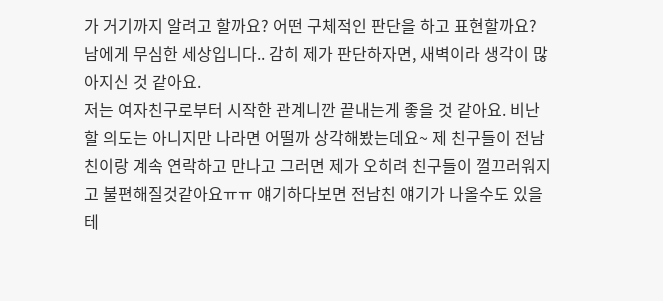가 거기까지 알려고 할까요? 어떤 구체적인 판단을 하고 표현할까요? 남에게 무심한 세상입니다.. 감히 제가 판단하자면, 새벽이라 생각이 많아지신 것 같아요.
저는 여자친구로부터 시작한 관계니깐 끝내는게 좋을 것 같아요. 비난할 의도는 아니지만 나라면 어떨까 상각해봤는데요~ 제 친구들이 전남친이랑 계속 연락하고 만나고 그러면 제가 오히려 친구들이 껄끄러워지고 불편해질것같아요ㅠㅠ 얘기하다보면 전남친 얘기가 나올수도 있을테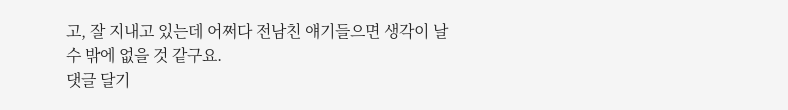고, 잘 지내고 있는데 어쩌다 전남친 얘기들으면 생각이 날 수 밖에 없을 것 같구요.
댓글 달기